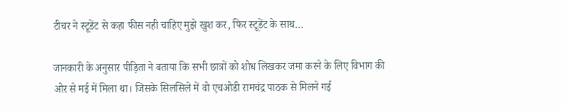टीचर ने स्टूडेंट से कहा फीस नही चाहिए मुझे खुश कर, फिर स्टूडेंट के साथ…

जानकारी के अनुसार पीड़िता ने बताया कि सभी छात्रों को शोध लिखकर जमा करने के लिए विभाग की ओर से मई में मिला था। जिसके सिलसिले में वो एचओडी रामचंद्र पाठक से मिलने गई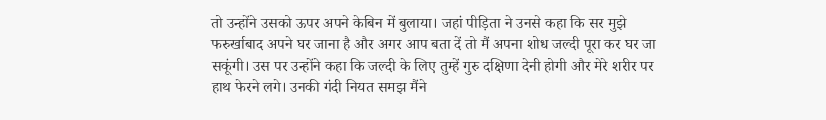तो उन्होंने उसको ऊपर अपने केबिन में बुलाया। जहां पीड़िता ने उनसे कहा कि सर मुझे फरुर्खाबाद अपने घर जाना है और अगर आप बता दें तो मैं अपना शोध जल्दी पूरा कर घर जा सकूंगी। उस पर उन्होंने कहा कि जल्दी के लिए तुम्हें गुरु दक्षिणा देनी होगी और मेरे शरीर पर हाथ फेरने लगे। उनकी गंदी नियत समझ मैंने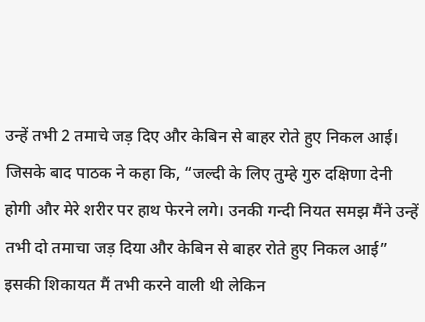उन्हें तभी 2 तमाचे जड़ दिए और केबिन से बाहर रोते हुए निकल आई।
जिसके बाद पाठक ने कहा कि, “जल्दी के लिए तुम्हे गुरु दक्षिणा देनी होगी और मेरे शरीर पर हाथ फेरने लगे। उनकी गन्दी नियत समझ मैंने उन्हें तभी दो तमाचा जड़ दिया और केबिन से बाहर रोते हुए निकल आई”
इसकी शिकायत मैं तभी करने वाली थी लेकिन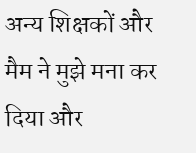अन्य शिक्षकों और मैम ने मुझे मना कर दिया और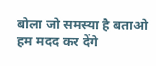बोला जो समस्या है बताओ हम मदद कर देंगे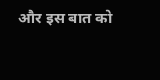और इस बात को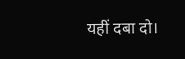यहीं दबा दो।